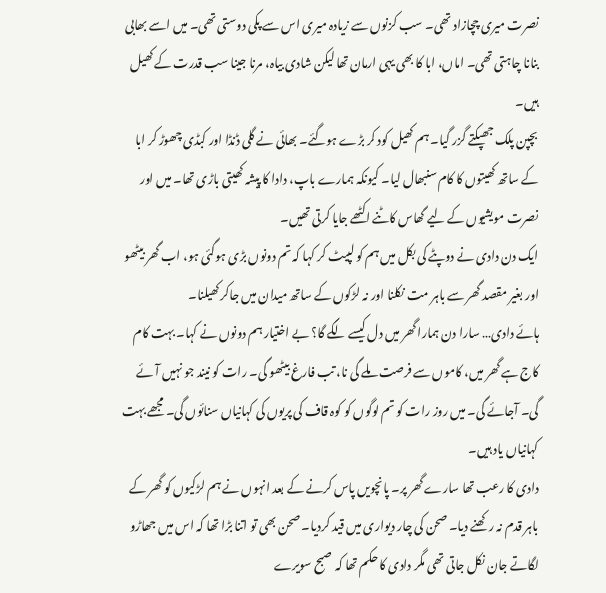نصرت میری چچازاد تھی۔ سب کزنوں سے زیادہ میری اس سے پکی دوستی تھی۔ میں اسے بھابی بنانا چاہتی تھی۔ اماں، ابا کا بھی یہی ارمان تھا لیکن شادی بیاہ، مرنا جینا سب قدرت کے کھیل ہیں۔
بچپن پلک جھپکتے گزر گیا۔ ہم کھیل کود کر بڑے ہوگئے۔ بھائی نے گلی ڈنڈا اور کبڈی چھوڑ کر ابا کے ساتھ کھیتوں کا کام سنبھال لیا۔ کیونکہ ہمارے باپ، دادا کا پیشہ کھیتی باڑی تھا۔ میں اور نصرت مویشیوں کے لیے گھاس کاٹنے اکٹھے جایا کرتی تھیں۔
ایک دن دادی نے دوپٹے کی بکل میں ہم کو لپیٹ کر کہا کہ تم دونوں بڑی ہوگئی ہو، اب گھر بیٹھو اور بغیر مقصد گھر سے باہر مت نکلنا اور نہ لڑکوں کے ساتھ میدان میں جاکر کھیلنا۔
ہائے دادی… سارا دن ہمارا گھر میں دل کیسے لگے گا؟ بے اختیار ہم دونوں نے کہا۔ بہت کام کاج ہے گھر میں، کاموں سے فرصت ملے گی نا، تب فارغ بیٹھو گی۔ رات کو نیند جو نہیں آئے گی۔ آجائے گی۔ میں روز رات کو تم لوگوں کو کوہ قاف کی پریوں کی کہانیاں سنائوں گی۔ مجھے بہت کہانیاں یاد ہیں۔
دادی کا رعب تھا سارے گھر پر۔ پانچویں پاس کرنے کے بعد انہوں نے ہم لڑکیوں کو گھر کے باہر قدم نہ رکھنے دیا۔ صحن کی چار دیواری میں قید کردیا۔ صحن بھی تو اتنا بڑا تھا کہ اس میں جھاڑو لگاتے جان نکل جاتی تھی مگر دادی کا حکم تھا کہ صبح سویرے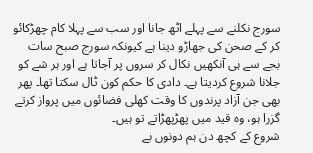سورج نکلنے سے پہلے اٹھ جانا اور سب سے پہلا کام چھڑکائو کر کے صحن کی جھاڑو دینا ہے کیونکہ سورج صبح سات بجے سے ہی آنکھیں نکال کر سروں پر آجاتا ہے اور ہر شے کو جلانا شروع کردیتا ہے۔ دادی کا حکم کون ٹال سکتا تھا۔ پھر بھی جن آزاد پرندوں کا وقت کھلی فضائوں میں پرواز کرتے گزرا ہو، وہ قید میں پھڑپھڑاتے تو ہیں۔
شروع کے کچھ دن ہم دونوں بے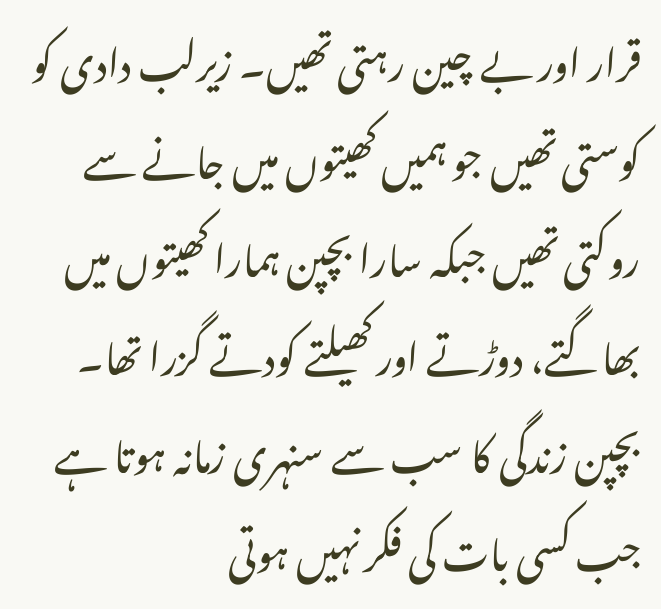قرار اور بے چین رہتی تھیں۔ زیرلب دادی کو کوستی تھیں جو ہمیں کھیتوں میں جانے سے روکتی تھیں جبکہ سارا بچپن ہمارا کھیتوں میں بھاگتے، دوڑتے اور کھیلتے کودتے گزرا تھا۔
بچپن زندگی کا سب سے سنہری زمانہ ہوتا ہے جب کسی بات کی فکر نہیں ہوتی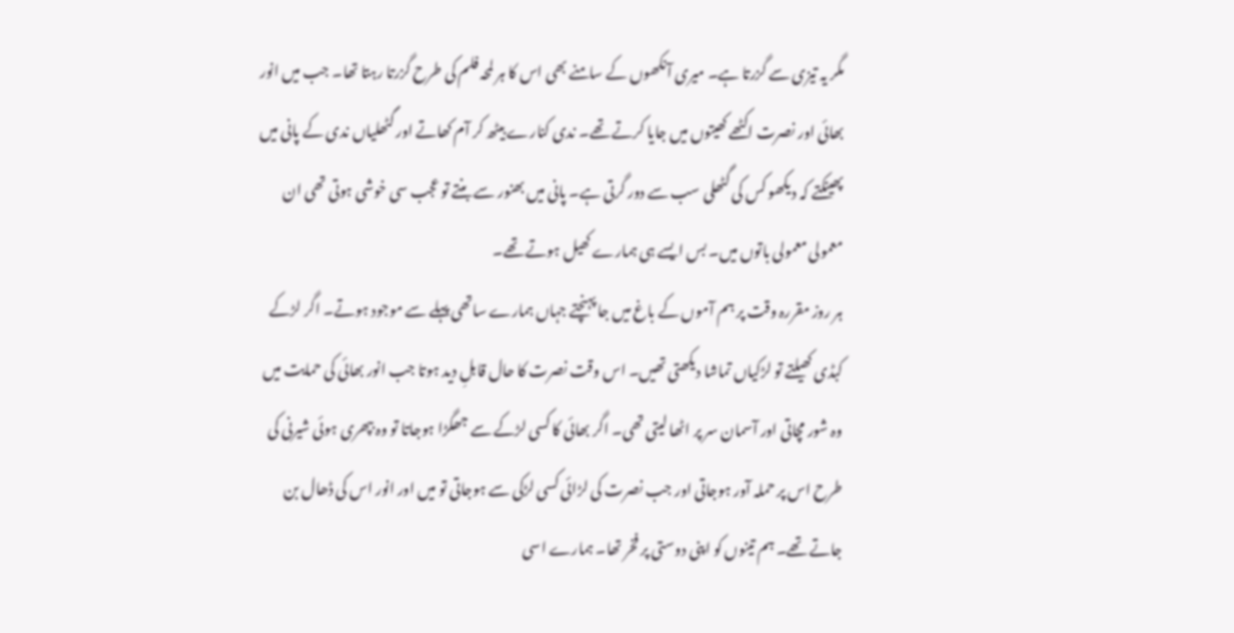مگر یہ تیزی سے گزرتا ہے۔ میری آنکھوں کے سامنے بھی اس کا ہر لمحہ فلم کی طرح گزرتا رہتا تھا۔ جب میں انور بھائی اور نصرت اکٹھے کھیتوں میں جایا کرتے تھے۔ ندی کنارے بیٹھ کر آم کھاتے اور گٹھلیاں ندی کے پانی میں پھینکتے کہ دیکھو کس کی گٹھلی سب سے دور گرتی ہے۔ پانی میں بھنور سے بنتے تو عجب سی خوشی ہوتی تھی ان معمولی معمولی باتوں میں۔ بس ایسے ہی ہمارے کھیل ہوتے تھے۔
ہر روز مقررہ وقت پر ہم آموں کے باغ میں جا پہنچتے جہاں ہمارے ساتھی پہلے سے موجود ہوتے۔ اگر لڑکے کبڈی کھیلتے تو لڑکیاں تماشا دیکھتی تھیں۔ اس وقت نصرت کا حال قابلِ دید ہوتا جب انور بھائی کی حمایت میں وہ شور مچاتی اور آسمان سر پر اٹھا لیتی تھی۔ اگر بھائی کا کسی لڑکے سے جھگڑا ہوجاتا تو وہ بپھری ہوئی شیرنی کی طرح اس پر حملہ آور ہوجاتی اور جب نصرت کی لڑائی کسی لڑکی سے ہوجاتی تو میں اور انور اس کی ڈھال بن جاتے تھے۔ ہم تینوں کو اپنی دوستی پر فخر تھا۔ ہمارے اسی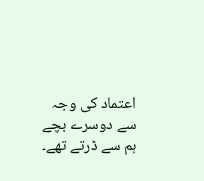اعتماد کی وجہ سے دوسرے بچے ہم سے ڈرتے تھے۔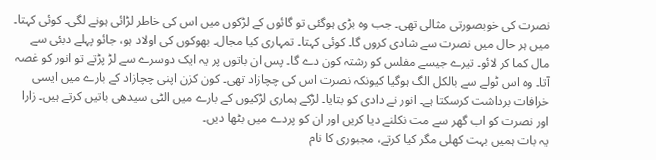نصرت کی خوبصورتی مثالی تھی۔ جب وہ بڑی ہوگئی تو گائوں کے لڑکوں میں اس کی خاطر لڑائی ہونے لگی۔ کوئی کہتا۔ میں ہر حال میں نصرت سے شادی کروں گا۔ کوئی کہتا۔ تمہاری کیا مجال۔ بھوکوں کی اولاد ہو، جائو پہلے دبئی سے مال کما کر لائو۔ تیرے جیسے مفلس کو رشتہ کون دے گا۔ پس ان باتوں پر یہ ایک دوسرے سے لڑ پڑتے تو انور کو غصہ آتا۔ وہ اس ٹولے سے بالکل الگ ہوگیا کیونکہ نصرت اس کی چچازاد تھی۔ کون کزن اپنی چچازاد کے بارے میں ایسی خرافات برداشت کرسکتا ہے۔ انور نے دادی کو بتایا۔ لڑکے ہماری لڑکیوں کے بارے میں الٹی سیدھی باتیں کرتے ہیں۔ زارا اور نصرت کو اب گھر سے مت نکلنے دیا کریں اور ان کو پردے میں بٹھا دیں۔
یہ بات ہمیں بہت کھلی مگر کیا کرتے، مجبوری کا نام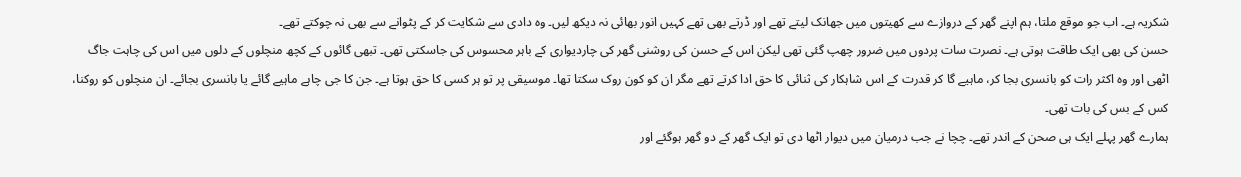شکریہ ہے۔ اب جو موقع ملتا، ہم اپنے گھر کے دروازے سے کھیتوں میں جھانک لیتے تھے اور ڈرتے بھی تھے کہیں انور بھائی نہ دیکھ لیں۔ وہ دادی سے شکایت کر کے پٹوانے سے بھی نہ چوکتے تھے۔
حسن کی بھی ایک طاقت ہوتی ہے۔ نصرت سات پردوں میں ضرور چھپ گئی تھی لیکن اس کے حسن کی روشنی گھر کی چاردیواری کے باہر محسوس کی جاسکتی تھی۔ تبھی گائوں کے کچھ منچلوں کے دلوں میں اس کی چاہت جاگ اٹھی اور وہ اکثر رات کو بانسری بجا کر، ماہیے گا کر قدرت کے اس شاہکار کی ثنائی کا حق ادا کرتے تھے مگر ان کو کون روک سکتا تھا۔ موسیقی پر تو ہر کسی کا حق ہوتا ہے۔ جن کا جی چاہے ماہیے گائے یا بانسری بجائے۔ ان منچلوں کو روکنا، کس کے بس کی بات تھی۔
ہمارے گھر پہلے ایک ہی صحن کے اندر تھے۔ چچا نے جب درمیان میں دیوار اٹھا دی تو ایک گھر کے دو گھر ہوگئے اور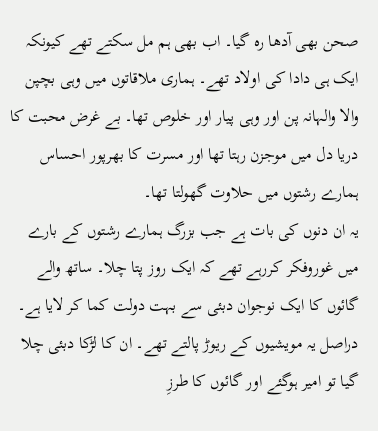صحن بھی آدھا رہ گیا۔ اب بھی ہم مل سکتے تھے کیونکہ ایک ہی دادا کی اولاد تھے۔ ہماری ملاقاتوں میں وہی بچپن والا والہانہ پن اور وہی پیار اور خلوص تھا۔ بے غرض محبت کا دریا دل میں موجزن رہتا تھا اور مسرت کا بھرپور احساس ہمارے رشتوں میں حلاوت گھولتا تھا۔
یہ ان دنوں کی بات ہے جب بزرگ ہمارے رشتوں کے بارے میں غوروفکر کررہے تھے کہ ایک روز پتا چلا۔ ساتھ والے گائوں کا ایک نوجوان دبئی سے بہت دولت کما کر لایا ہے۔ دراصل یہ مویشیوں کے ریوڑ پالتے تھے۔ ان کا لڑکا دبئی چلا گیا تو امیر ہوگئے اور گائوں کا طرزِ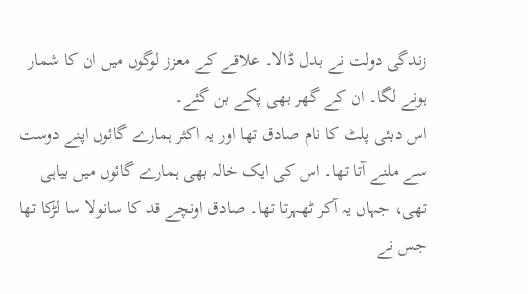زندگی دولت نے بدل ڈالا۔ علاقے کے معزز لوگوں میں ان کا شمار ہونے لگا۔ ان کے گھر بھی پکے بن گئے۔
اس دبئی پلٹ کا نام صادق تھا اور یہ اکثر ہمارے گائوں اپنے دوست سے ملنے آتا تھا۔ اس کی ایک خالہ بھی ہمارے گائوں میں بیاہی تھی، جہاں یہ آکر ٹھہرتا تھا۔ صادق اونچے قد کا سانولا سا لڑکا تھا جس نے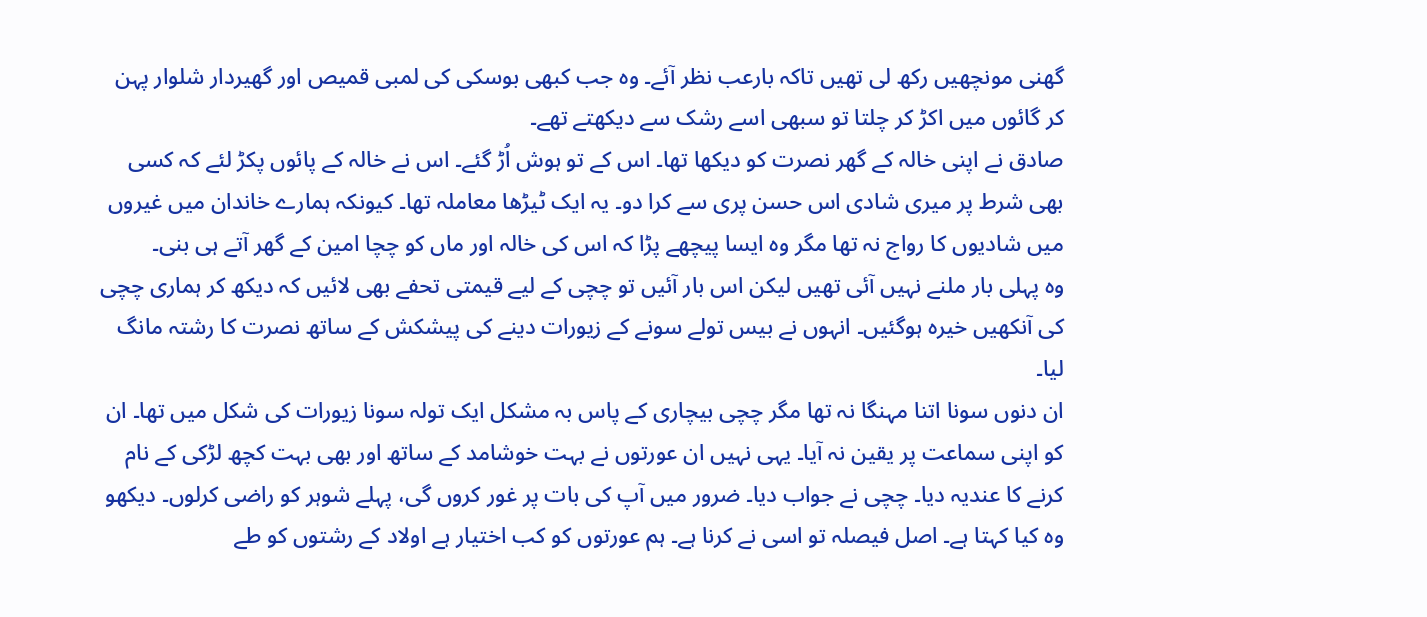گھنی مونچھیں رکھ لی تھیں تاکہ بارعب نظر آئے۔ وہ جب کبھی بوسکی کی لمبی قمیص اور گھیردار شلوار پہن کر گائوں میں اکڑ کر چلتا تو سبھی اسے رشک سے دیکھتے تھے۔
صادق نے اپنی خالہ کے گھر نصرت کو دیکھا تھا۔ اس کے تو ہوش اُڑ گئے۔ اس نے خالہ کے پائوں پکڑ لئے کہ کسی بھی شرط پر میری شادی اس حسن پری سے کرا دو۔ یہ ایک ٹیڑھا معاملہ تھا۔ کیونکہ ہمارے خاندان میں غیروں میں شادیوں کا رواج نہ تھا مگر وہ ایسا پیچھے پڑا کہ اس کی خالہ اور ماں کو چچا امین کے گھر آتے ہی بنی۔
وہ پہلی بار ملنے نہیں آئی تھیں لیکن اس بار آئیں تو چچی کے لیے قیمتی تحفے بھی لائیں کہ دیکھ کر ہماری چچی کی آنکھیں خیرہ ہوگئیں۔ انہوں نے بیس تولے سونے کے زیورات دینے کی پیشکش کے ساتھ نصرت کا رشتہ مانگ لیا۔
ان دنوں سونا اتنا مہنگا نہ تھا مگر چچی بیچاری کے پاس بہ مشکل ایک تولہ سونا زیورات کی شکل میں تھا۔ ان کو اپنی سماعت پر یقین نہ آیا۔ یہی نہیں ان عورتوں نے بہت خوشامد کے ساتھ اور بھی بہت کچھ لڑکی کے نام کرنے کا عندیہ دیا۔ چچی نے جواب دیا۔ ضرور میں آپ کی بات پر غور کروں گی، پہلے شوہر کو راضی کرلوں۔ دیکھو وہ کیا کہتا ہے۔ اصل فیصلہ تو اسی نے کرنا ہے۔ ہم عورتوں کو کب اختیار ہے اولاد کے رشتوں کو طے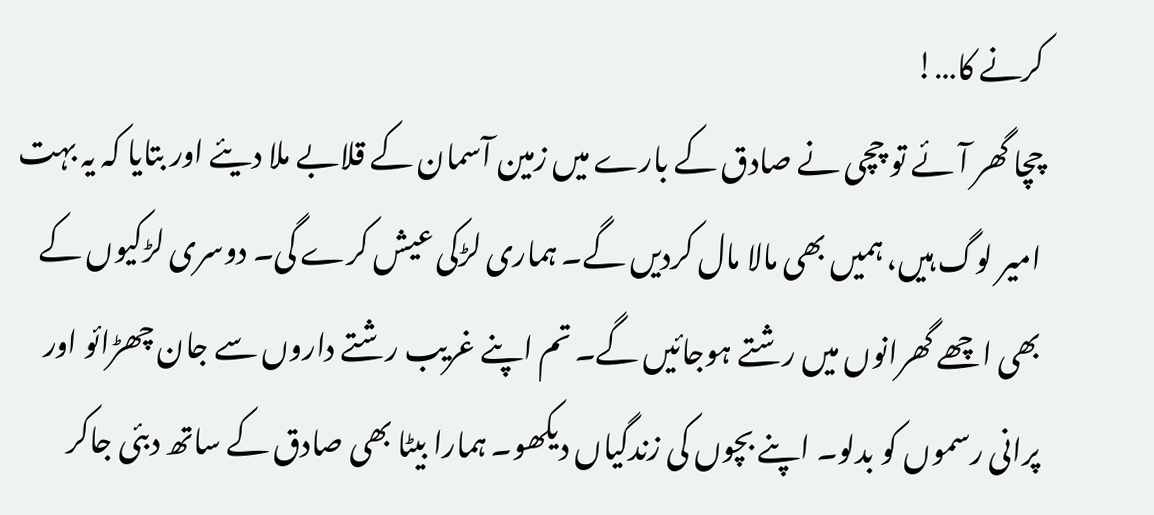کرنے کا…!
چچا گھر آئے تو چچی نے صادق کے بارے میں زمین آسمان کے قلابے ملا دیئے اور بتایا کہ یہ بہت امیر لوگ ہیں، ہمیں بھی مالا مال کردیں گے۔ ہماری لڑکی عیش کرے گی۔ دوسری لڑکیوں کے بھی اچھے گھرانوں میں رشتے ہوجائیں گے۔ تم اپنے غریب رشتے داروں سے جان چھڑائو اور پرانی رسموں کو بدلو۔ اپنے بچوں کی زندگیاں دیکھو۔ ہمارا بیٹا بھی صادق کے ساتھ دبئی جاکر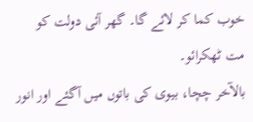خوب کما کر لائے گا۔ گھر آئی دولت کو مت ٹھکرائو۔
بالآخر چچا، بیوی کی باتوں میں آگئے اور انور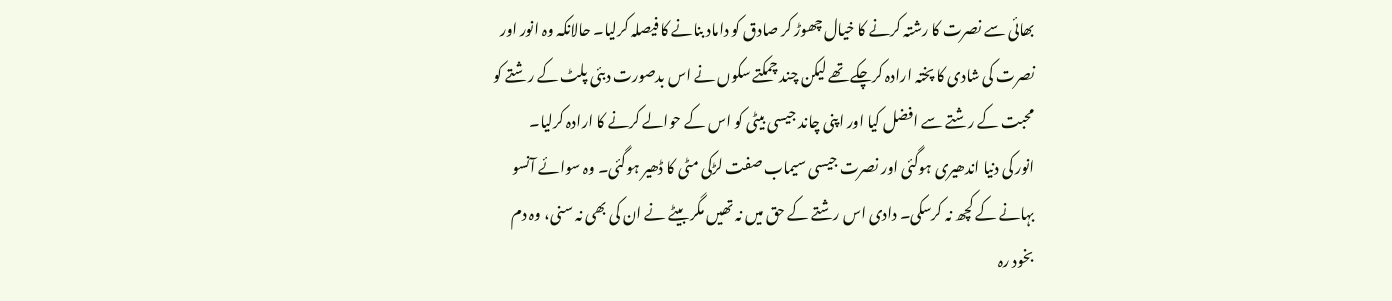بھائی سے نصرت کا رشتہ کرنے کا خیال چھوڑ کر صادق کو داماد بنانے کا فیصلہ کرلیا۔ حالانکہ وہ انور اور نصرت کی شادی کا پختہ ارادہ کرچکے تھے لیکن چند چمکتے سکوں نے اس بدصورت دبئی پلٹ کے رشتے کو محبت کے رشتے سے افضل کیا اور اپنی چاند جیسی بیٹی کو اس کے حوالے کرنے کا ارادہ کرلیا۔
انور کی دنیا اندھیری ہوگئی اور نصرت جیسی سیماب صفت لڑکی مٹی کا ڈھیر ہوگئی۔ وہ سوائے آنسو بہانے کے کچھ نہ کرسکی۔ دادی اس رشتے کے حق میں نہ تھیں مگر بیٹے نے ان کی بھی نہ سنی، وہ دم بخود رہ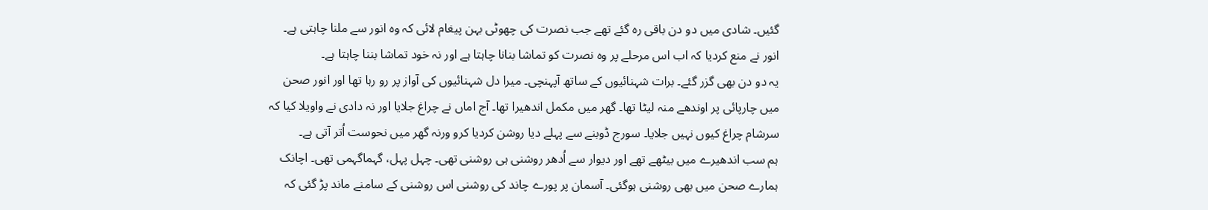گئیں۔ شادی میں دو دن باقی رہ گئے تھے جب نصرت کی چھوٹی بہن پیغام لائی کہ وہ انور سے ملنا چاہتی ہے۔ انور نے منع کردیا کہ اب اس مرحلے پر وہ نصرت کو تماشا بنانا چاہتا ہے اور نہ خود تماشا بننا چاہتا ہے۔
یہ دو دن بھی گزر گئے۔ برات شہنائیوں کے ساتھ آپہنچی۔ میرا دل شہنائیوں کی آواز پر رو رہا تھا اور انور صحن میں چارپائی پر اوندھے منہ لیٹا تھا۔ گھر میں مکمل اندھیرا تھا۔ آج اماں نے چراغ جلایا اور نہ دادی نے واویلا کیا کہ سرشام چراغ کیوں نہیں جلایا۔ سورج ڈوبنے سے پہلے دیا روشن کردیا کرو ورنہ گھر میں نحوست اُتر آتی ہے۔
ہم سب اندھیرے میں بیٹھے تھے اور دیوار سے اُدھر روشنی ہی روشنی تھی۔ چہل پہل، گہماگہمی تھی۔ اچانک ہمارے صحن میں بھی روشنی ہوگئی۔ آسمان پر پورے چاند کی روشنی اس روشنی کے سامنے ماند پڑ گئی کہ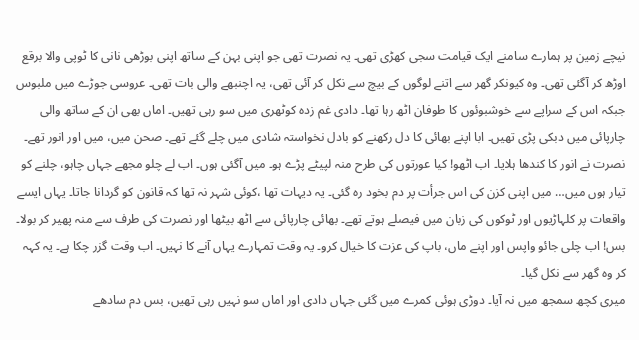نیچے زمین پر ہمارے سامنے ایک قیامت سجی کھڑی تھی۔ یہ نصرت تھی جو اپنی بہن کے ساتھ اپنی بوڑھی نانی کا ٹوپی والا برقع اوڑھ کر آگئی تھی۔ وہ کیونکر گھر سے اتنے لوگوں کے بیچ سے نکل کر آئی تھی، یہ اچنبھے والی بات تھی۔ عروسی جوڑے میں ملبوس جبکہ اس کے سراپے سے خوشبوئوں کا طوفان اٹھ رہا تھا۔ دادی غم زدہ کوٹھری میں سو رہی تھیں۔ اماں بھی ان کے ساتھ والی چارپائی میں دبکی پڑی تھیں۔ ابا اپنے بھائی کا دل رکھنے کو بادل نخواستہ شادی میں چلے گئے تھے۔ صحن میں، میں اور انور تھے۔
نصرت نے انور کا کندھا ہلایا۔ اب اٹھو! کیا عورتوں کی طرح منہ لپیٹے پڑے ہو۔ میں آگئی ہوں۔ اب لے چلو مجھے جہاں چاہو، چلنے کو تیار ہوں میں… میں اپنی کزن کی اس جرأت پر دم بخود رہ گئی۔ یہ دیہات تھا ،کوئی شہر نہ تھا کہ قانون کو گردانا جاتا۔ یہاں ایسے واقعات پر کلہاڑیوں اور ٹوکوں کی زبان میں فیصلے ہوتے تھے۔ بھائی چارپائی سے اٹھ بیٹھا اور نصرت کی طرف سے منہ پھیر کر بولا۔ بس! اب چلی جائو واپس اور اپنے ماں، باپ کی عزت کا خیال کرو۔ یہ وقت تمہارے یہاں آنے کا نہیں۔ اب وقت گزر چکا ہے۔ یہ کہہ کر وہ گھر سے نکل گیا۔
میری کچھ سمجھ میں نہ آیا۔ دوڑی ہوئی کمرے میں گئی جہاں دادی اور اماں سو نہیں رہی تھیں، بس دم سادھے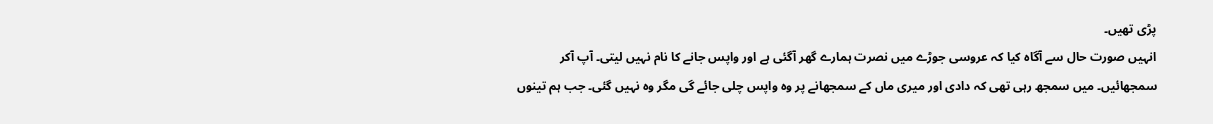پڑی تھیں۔
انہیں صورت حال سے آگاہ کیا کہ عروسی جوڑے میں نصرت ہمارے گھر آگئی ہے اور واپس جانے کا نام نہیں لیتی۔ آپ آکر سمجھائیں۔ میں سمجھ رہی تھی کہ دادی اور میری ماں کے سمجھانے پر وہ واپس چلی جائے گی مگر وہ نہیں گئی۔ جب ہم تینوں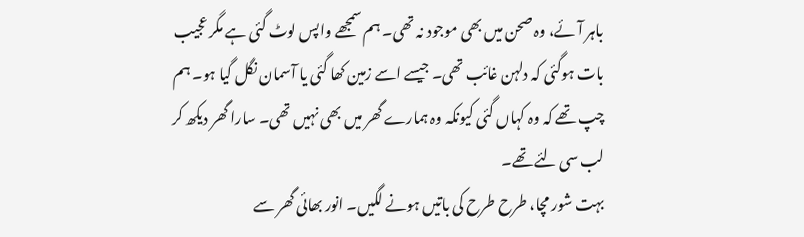باہر آئے، وہ صحن میں بھی موجود نہ تھی۔ ہم سمجھے واپس لوٹ گئی ہے مگر عجیب بات ہوگئی کہ دلہن غائب تھی۔ جیسے اسے زمین کھا گئی یا آسمان نگل گیا ہو۔ ہم چپ تھے کہ وہ کہاں گئی کیونکہ وہ ہمارے گھر میں بھی نہیں تھی۔ سارا گھر دیکھ کر لب سی لئے تھے۔
بہت شور مچا، طرح طرح کی باتیں ہونے لگیں۔ انور بھائی گھر سے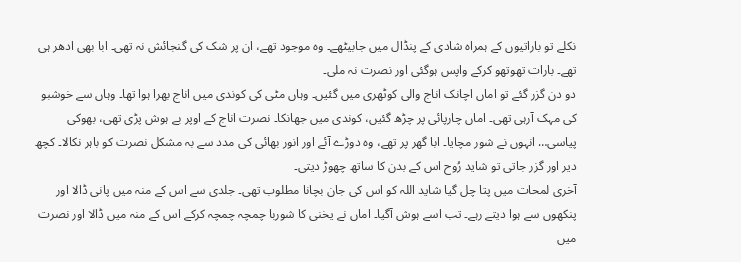نکلے تو باراتیوں کے ہمراہ شادی کے پنڈال میں جابیٹھے۔ وہ موجود تھے، ان پر شک کی گنجائش نہ تھی۔ ابا بھی ادھر ہی تھے۔ بارات تھوتھو کرکے واپس ہوگئی اور نصرت نہ ملی۔
دو دن گزر گئے تو اماں اچانک اناج والی کوٹھری میں گئیں۔ وہاں مٹی کی کوندی میں اناج بھرا ہوا تھا۔ وہاں سے خوشبو کی مہک آرہی تھی۔ اماں چارپائی پر چڑھ گئیں، کوندی میں جھانکا۔ نصرت اناج کے اوپر بے ہوش پڑی تھی، بھوکی پیاسی… انہوں نے شور مچایا۔ ابا گھر پر تھے، وہ دوڑے آئے اور انور بھائی کی مدد سے بہ مشکل نصرت کو باہر نکالا۔ کچھ دیر اور گزر جاتی تو شاید رُوح اس کے بدن کا ساتھ چھوڑ دیتی۔
آخری لمحات میں پتا چل گیا شاید اللہ کو اس کی جان بچانا مطلوب تھی۔ جلدی سے اس کے منہ میں پانی ڈالا اور پنکھوں سے ہوا دیتے رہے۔ تب اسے ہوش آگیا۔ اماں نے یخنی کا شوربا چمچہ چمچہ کرکے اس کے منہ میں ڈالا اور نصرت میں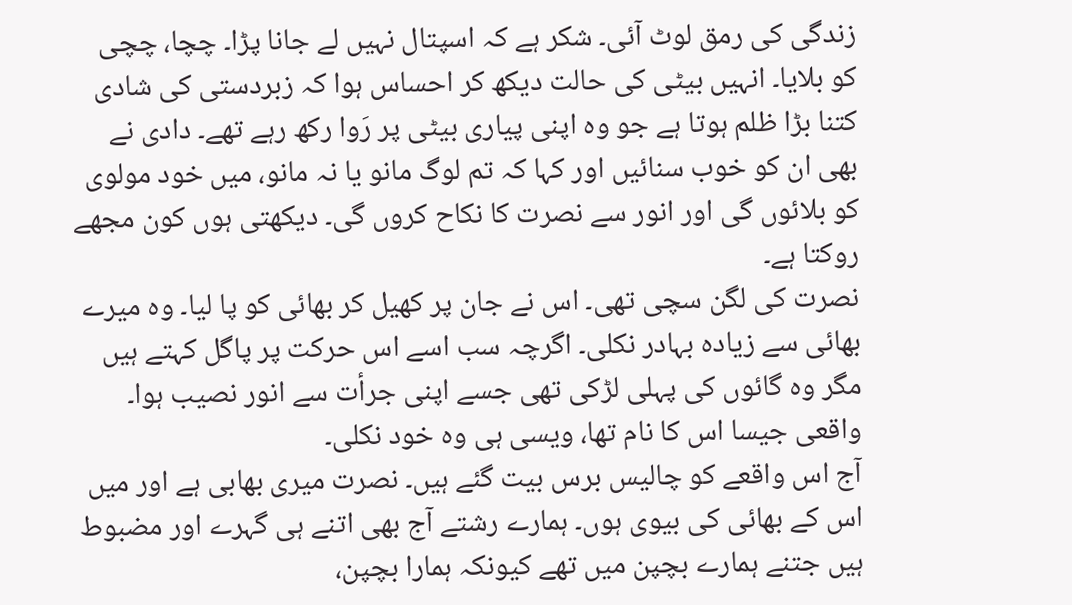زندگی کی رمق لوٹ آئی۔ شکر ہے کہ اسپتال نہیں لے جانا پڑا۔ چچا، چچی کو بلایا۔ انہیں بیٹی کی حالت دیکھ کر احساس ہوا کہ زبردستی کی شادی کتنا بڑا ظلم ہوتا ہے جو وہ اپنی پیاری بیٹی پر رَوا رکھ رہے تھے۔ دادی نے بھی ان کو خوب سنائیں اور کہا کہ تم لوگ مانو یا نہ مانو، میں خود مولوی کو بلائوں گی اور انور سے نصرت کا نکاح کروں گی۔ دیکھتی ہوں کون مجھے روکتا ہے۔
نصرت کی لگن سچی تھی۔ اس نے جان پر کھیل کر بھائی کو پا لیا۔ وہ میرے بھائی سے زیادہ بہادر نکلی۔ اگرچہ سب اسے اس حرکت پر پاگل کہتے ہیں مگر وہ گائوں کی پہلی لڑکی تھی جسے اپنی جرأت سے انور نصیب ہوا۔ واقعی جیسا اس کا نام تھا، ویسی ہی وہ خود نکلی۔
آج اس واقعے کو چالیس برس بیت گئے ہیں۔ نصرت میری بھابی ہے اور میں اس کے بھائی کی بیوی ہوں۔ ہمارے رشتے آج بھی اتنے ہی گہرے اور مضبوط ہیں جتنے ہمارے بچپن میں تھے کیونکہ ہمارا بچپن،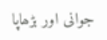جوانی اور بڑھاپا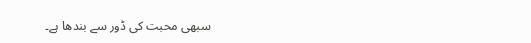سبھی محبت کی ڈور سے بندھا ہے۔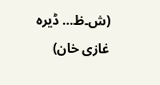(ش۔ظ… ڈیرہ غازی خان)